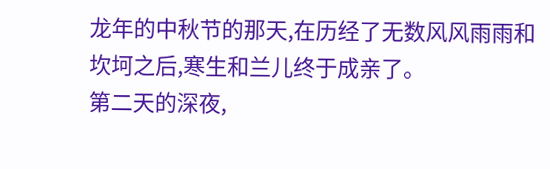龙年的中秋节的那天,在历经了无数风风雨雨和坎坷之后,寒生和兰儿终于成亲了。
第二天的深夜,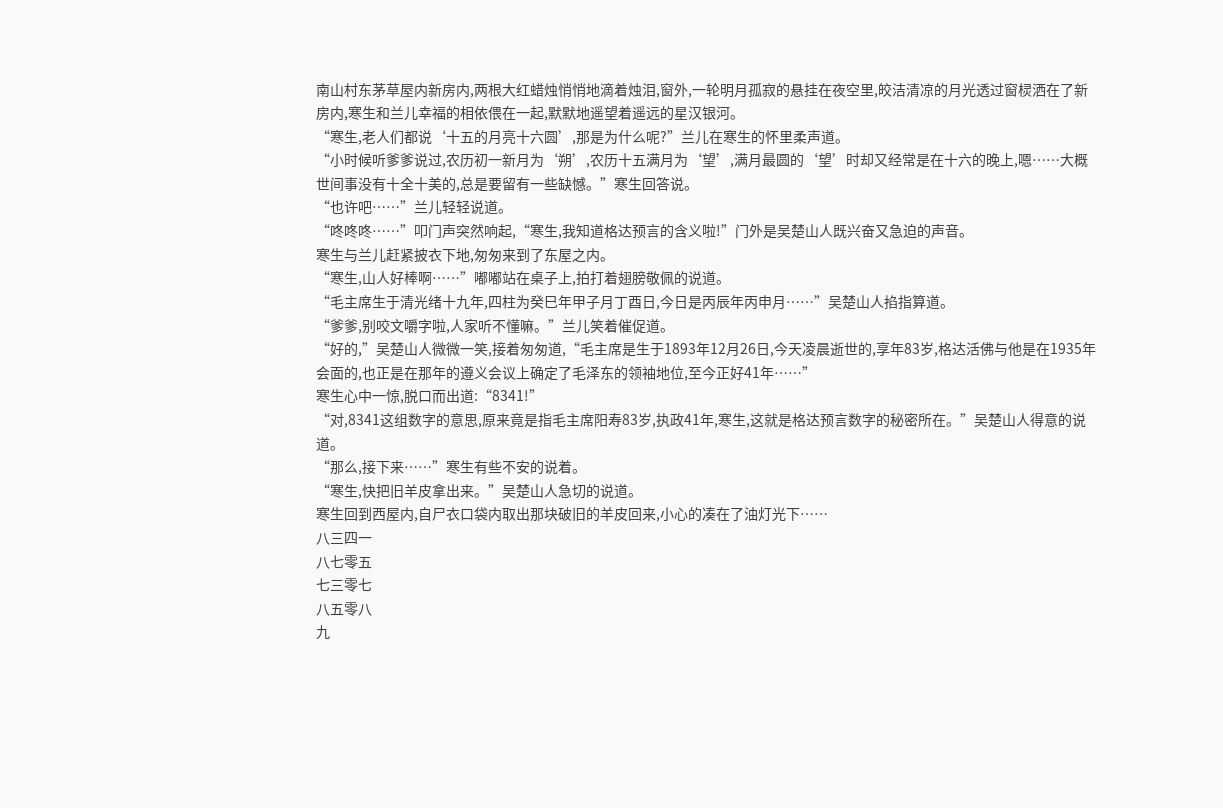南山村东茅草屋内新房内,两根大红蜡烛悄悄地滴着烛泪,窗外,一轮明月孤寂的悬挂在夜空里,皎洁清凉的月光透过窗棂洒在了新房内,寒生和兰儿幸福的相依偎在一起,默默地遥望着遥远的星汉银河。
“寒生,老人们都说‘十五的月亮十六圆’,那是为什么呢?”兰儿在寒生的怀里柔声道。
“小时候听爹爹说过,农历初一新月为‘朔’,农历十五满月为‘望’,满月最圆的‘望’时却又经常是在十六的晚上,嗯……大概世间事没有十全十美的,总是要留有一些缺憾。”寒生回答说。
“也许吧……”兰儿轻轻说道。
“咚咚咚……”叩门声突然响起,“寒生,我知道格达预言的含义啦!”门外是吴楚山人既兴奋又急迫的声音。
寒生与兰儿赶紧披衣下地,匆匆来到了东屋之内。
“寒生,山人好棒啊……”嘟嘟站在桌子上,拍打着翅膀敬佩的说道。
“毛主席生于清光绪十九年,四柱为癸巳年甲子月丁酉日,今日是丙辰年丙申月……”吴楚山人掐指算道。
“爹爹,别咬文嚼字啦,人家听不懂嘛。”兰儿笑着催促道。
“好的,”吴楚山人微微一笑,接着匆匆道,“毛主席是生于1893年12月26日,今天凌晨逝世的,享年83岁,格达活佛与他是在1935年会面的,也正是在那年的遵义会议上确定了毛泽东的领袖地位,至今正好41年……”
寒生心中一惊,脱口而出道:“8341!”
“对,8341这组数字的意思,原来竟是指毛主席阳寿83岁,执政41年,寒生,这就是格达预言数字的秘密所在。”吴楚山人得意的说道。
“那么,接下来……”寒生有些不安的说着。
“寒生,快把旧羊皮拿出来。”吴楚山人急切的说道。
寒生回到西屋内,自尸衣口袋内取出那块破旧的羊皮回来,小心的凑在了油灯光下……
八三四一
八七零五
七三零七
八五零八
九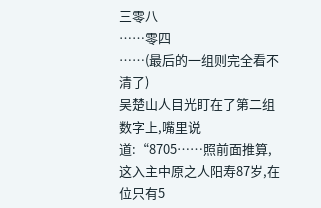三零八
……零四
……(最后的一组则完全看不清了)
吴楚山人目光盯在了第二组数字上,嘴里说道:“8705……照前面推算,这入主中原之人阳寿87岁,在位只有5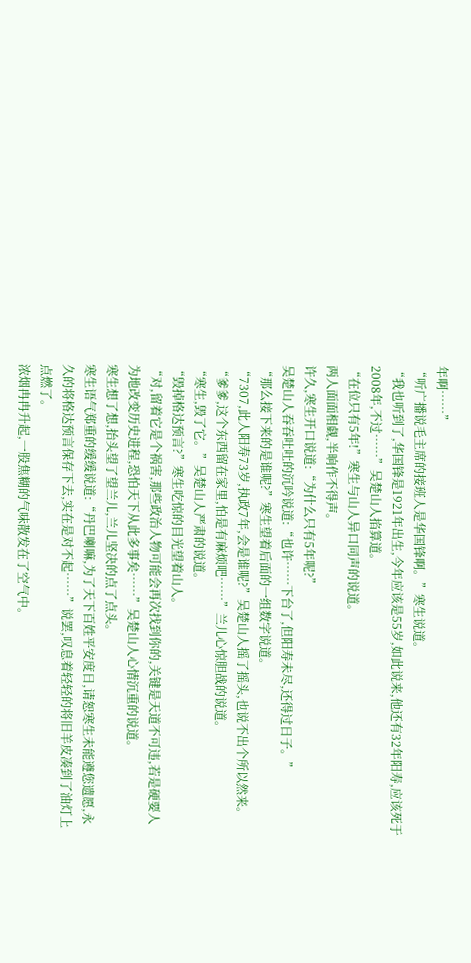年啊……”
“听广播说毛主席的接班人是华国锋啊。”寒生说道。
“我也听到了,华国锋是1921年出生,今年应该是55岁,如此说来,他还有32年阳寿,应该死于2008年,不过……”吴楚山人掐算道。
“在位只有5年!”寒生与山人异口同声的说道。
两人面面相觑,半晌作不得声。
许久,寒生开口说道:“为什么只有5年呢?”
吴楚山人吞吞吐吐的沉吟说道:“也许……下台了,但阳寿未尽,还得过日子。”
“那么接下来的是谁呢?”寒生望着后面的一组数字说道。
“7307,此人阳寿73岁,执政7年,会是谁呢?”吴楚山人摇了摇头,也说不出个所以然来。
“爹爹,这个东西留在家里,怕是有麻烦吧……”兰儿心惊胆战的说道。
“寒生,毁了它。”吴楚山人严肃的说道。
“毁掉格达预言?”寒生吃惊的目光望着山人。
“对,留着它是个祸害,那些政治人物可能会再次找到你的,关键是天道不可违,若是硬要人为地改变历史进程,恐怕天下从此多事矣……”吴楚山人心情沉重的说道。
寒生想了想,抬头望了望兰儿,兰儿坚决的点了点头。
寒生语气郑重的缓缓说道:“丹巴喇嘛,为了天下百姓平安度日,请恕寒生未能遵您遗愿,永久的将格达预言保存下去,实在是对不起……”说罢,叹息着轻轻的将旧羊皮凑到了油灯上点燃了。
浓烟冉冉升起,一股焦糊的气味散发在了空气中。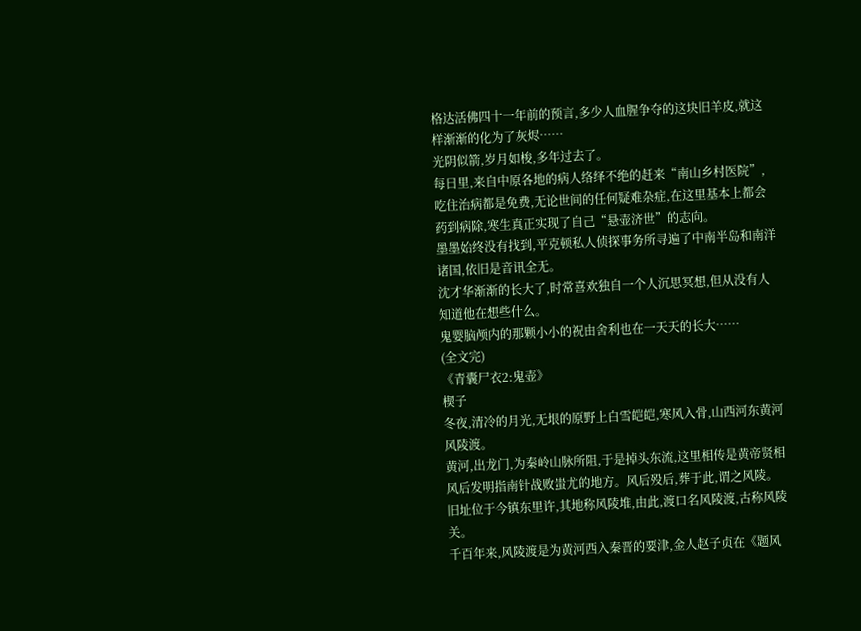格达活佛四十一年前的预言,多少人血腥争夺的这块旧羊皮,就这样渐渐的化为了灰烬……
光阴似箭,岁月如梭,多年过去了。
每日里,来自中原各地的病人络绎不绝的赶来“南山乡村医院”,吃住治病都是免费,无论世间的任何疑难杂症,在这里基本上都会药到病除,寒生真正实现了自己“悬壶济世”的志向。
墨墨始终没有找到,平克顿私人侦探事务所寻遍了中南半岛和南洋诸国,依旧是音讯全无。
沈才华渐渐的长大了,时常喜欢独自一个人沉思冥想,但从没有人知道他在想些什么。
鬼婴脑颅内的那颗小小的祝由舍利也在一天天的长大……
(全文完)
《青囊尸衣2:鬼壶》
楔子
冬夜,清冷的月光,无垠的原野上白雪皑皑,寒风入骨,山西河东黄河风陵渡。
黄河,出龙门,为秦岭山脉所阻,于是掉头东流,这里相传是黄帝贤相风后发明指南针战败蚩尤的地方。风后殁后,葬于此,谓之风陵。旧址位于今镇东里许,其地称风陵堆,由此,渡口名风陵渡,古称风陵关。
千百年来,风陵渡是为黄河西入秦晋的要津,金人赵子贞在《题风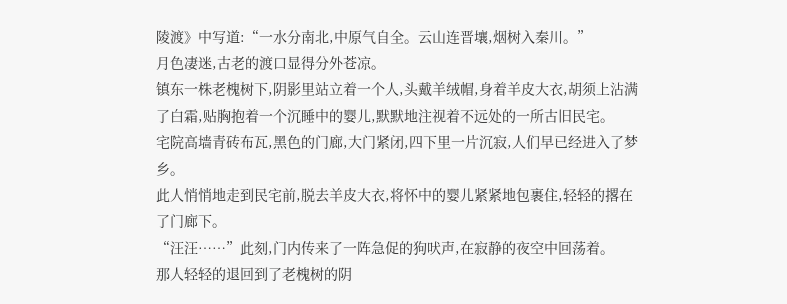陵渡》中写道:“一水分南北,中原气自全。云山连晋壤,烟树入秦川。”
月色凄迷,古老的渡口显得分外苍凉。
镇东一株老槐树下,阴影里站立着一个人,头戴羊绒帽,身着羊皮大衣,胡须上沾满了白霜,贴胸抱着一个沉睡中的婴儿,默默地注视着不远处的一所古旧民宅。
宅院高墙青砖布瓦,黑色的门廊,大门紧闭,四下里一片沉寂,人们早已经进入了梦乡。
此人悄悄地走到民宅前,脱去羊皮大衣,将怀中的婴儿紧紧地包裹住,轻轻的撂在了门廊下。
“汪汪……”此刻,门内传来了一阵急促的狗吠声,在寂静的夜空中回荡着。
那人轻轻的退回到了老槐树的阴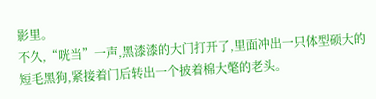影里。
不久,“咣当”一声,黑漆漆的大门打开了,里面冲出一只体型硕大的短毛黑狗,紧接着门后转出一个披着棉大氅的老头。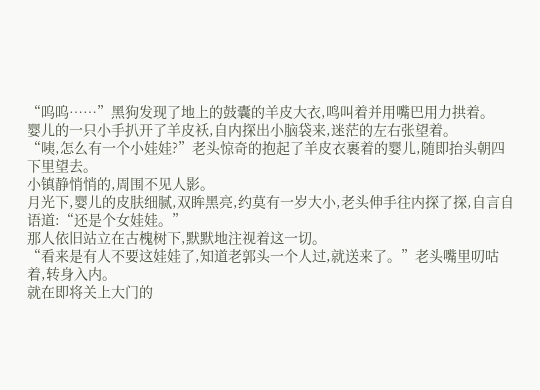“呜呜……”黑狗发现了地上的鼓囊的羊皮大衣,鸣叫着并用嘴巴用力拱着。
婴儿的一只小手扒开了羊皮袄,自内探出小脑袋来,迷茫的左右张望着。
“咦,怎么有一个小娃娃?”老头惊奇的抱起了羊皮衣裹着的婴儿,随即抬头朝四下里望去。
小镇静悄悄的,周围不见人影。
月光下,婴儿的皮肤细腻,双眸黑亮,约莫有一岁大小,老头伸手往内探了探,自言自语道:“还是个女娃娃。”
那人依旧站立在古槐树下,默默地注视着这一切。
“看来是有人不要这娃娃了,知道老郭头一个人过,就送来了。”老头嘴里叨咕着,转身入内。
就在即将关上大门的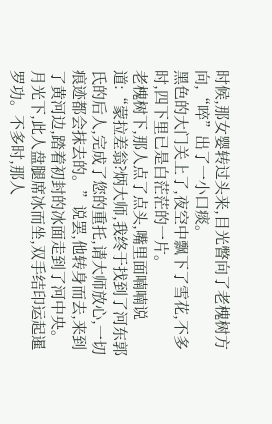时候,那女婴转过头来,目光瞥向了老槐树方向,“啐”出了一小口痰。
黑色的大门关上了,夜空中飘下了雪花,不多时,四下里已是白茫茫的一片。
老槐树下,那人点了点头,嘴里面喃喃说道:“蒙拉差翁?炳大师,我终于找到了河东郭氏的后人,完成了您的重托,请大师放心,一切痕迹都会抹去的。”说罢,他转身而去,来到了黄河边,踏着初封的冰面走到了河中央。
月光下,此人盘腿席冰而坐,双手结印运起暹罗功。不多时,那人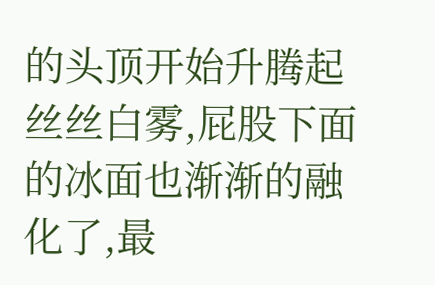的头顶开始升腾起丝丝白雾,屁股下面的冰面也渐渐的融化了,最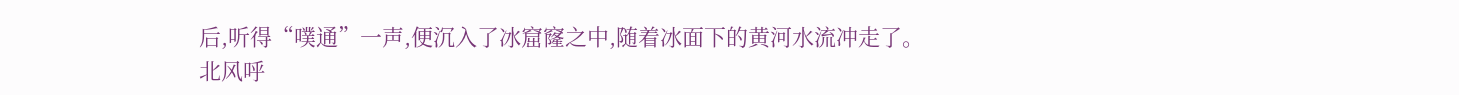后,听得“噗通”一声,便沉入了冰窟窿之中,随着冰面下的黄河水流冲走了。
北风呼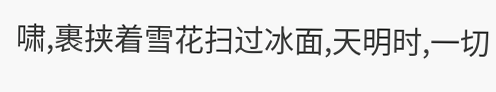啸,裹挟着雪花扫过冰面,天明时,一切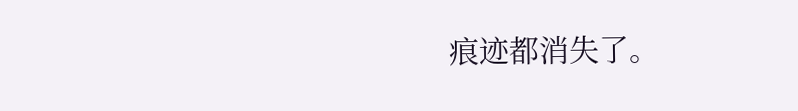痕迹都消失了。